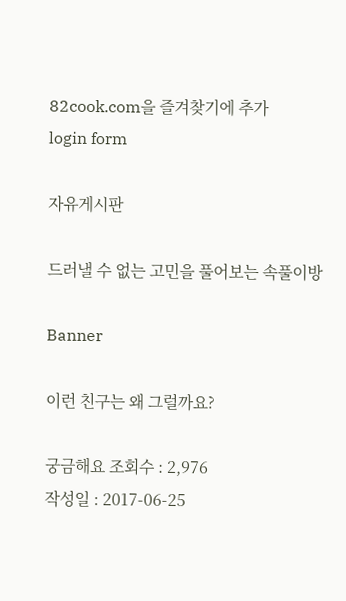82cook.com을 즐겨찾기에 추가
login form

자유게시판

드러낼 수 없는 고민을 풀어보는 속풀이방

Banner

이런 친구는 왜 그럴까요?

궁금해요 조회수 : 2,976
작성일 : 2017-06-25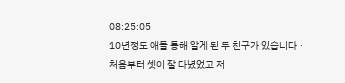08:25:05
10년정도 애들 통해 알게 된 두 친구가 있습니다ㆍ
처음부터 셋이 잘 다녔었고 저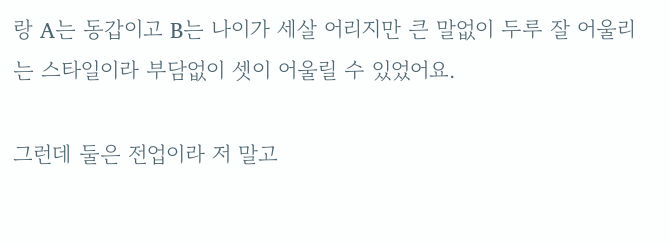랑 A는 동갑이고 B는 나이가 세살 어리지만 큰 말없이 두루 잘 어울리는 스타일이라 부담없이 셋이 어울릴 수 있었어요.

그런데 둘은 전업이라 저 말고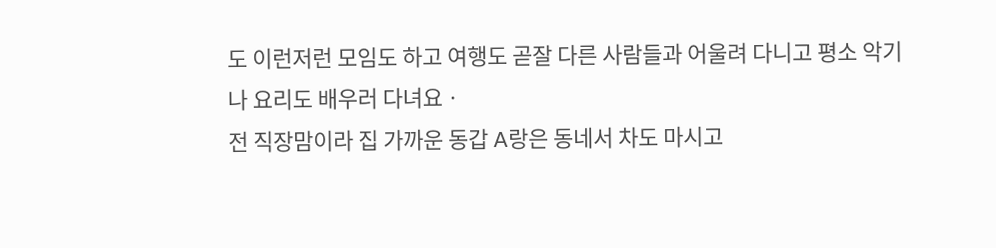도 이런저런 모임도 하고 여행도 곧잘 다른 사람들과 어울려 다니고 평소 악기나 요리도 배우러 다녀요ㆍ
전 직장맘이라 집 가까운 동갑 A랑은 동네서 차도 마시고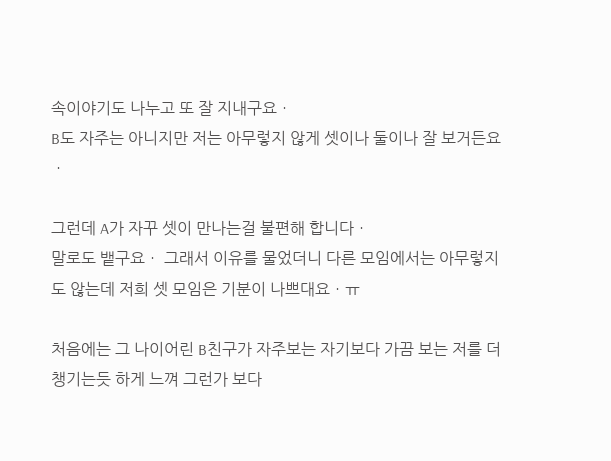속이야기도 나누고 또 잘 지내구요ㆍ
B도 자주는 아니지만 저는 아무렇지 않게 셋이나 둘이나 잘 보거든요ㆍ

그런데 A가 자꾸 셋이 만나는걸 불편해 합니다ㆍ
말로도 뱉구요ㆍ 그래서 이유를 물었더니 다른 모임에서는 아무렇지도 않는데 저희 셋 모임은 기분이 나쁘대요ㆍㅠ

처음에는 그 나이어린 B친구가 자주보는 자기보다 가끔 보는 저를 더 챙기는듯 하게 느껴 그런가 보다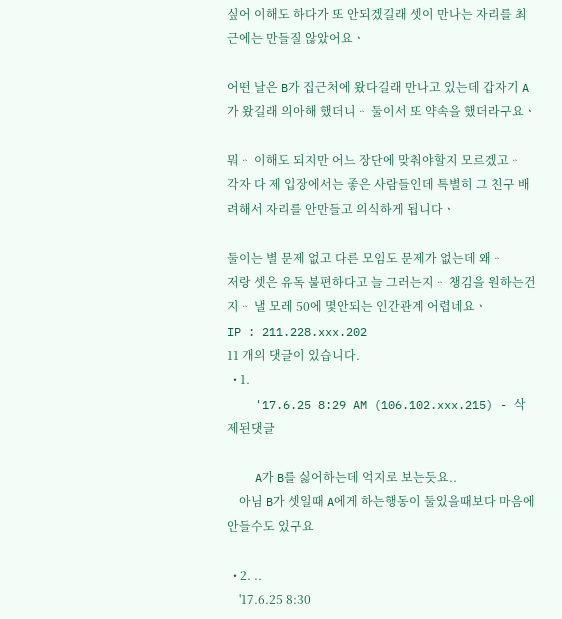싶어 이해도 하다가 또 안되겠길래 셋이 만나는 자리를 최근에는 만들질 않았어요ㆍ

어떤 날은 B가 집근처에 왔다길래 만나고 있는데 갑자기 A가 왔길래 의아해 했더니ᆢ 둘이서 또 약속을 했더라구요ㆍ

뭐ᆢ 이해도 되지만 어느 장단에 맞춰야할지 모르겠고ᆢ
각자 다 제 입장에서는 좋은 사람들인데 특별히 그 친구 배려해서 자리를 안만들고 의식하게 됩니다ㆍ

둘이는 별 문제 없고 다른 모임도 문제가 없는데 왜ᆢ
저랑 셋은 유독 불편하다고 늘 그러는지ᆢ 챙김을 원하는건지ᆢ 낼 모레 50에 몇안되는 인간관계 어렵네요ㆍ
IP : 211.228.xxx.202
11 개의 댓글이 있습니다.
  • 1.
    '17.6.25 8:29 AM (106.102.xxx.215) - 삭제된댓글

    A가 B를 싫어하는데 억지로 보는듯요..
    아님 B가 셋일때 A에게 하는행동이 둘있을때보다 마음에 안들수도 있구요

  • 2. ..
    '17.6.25 8:30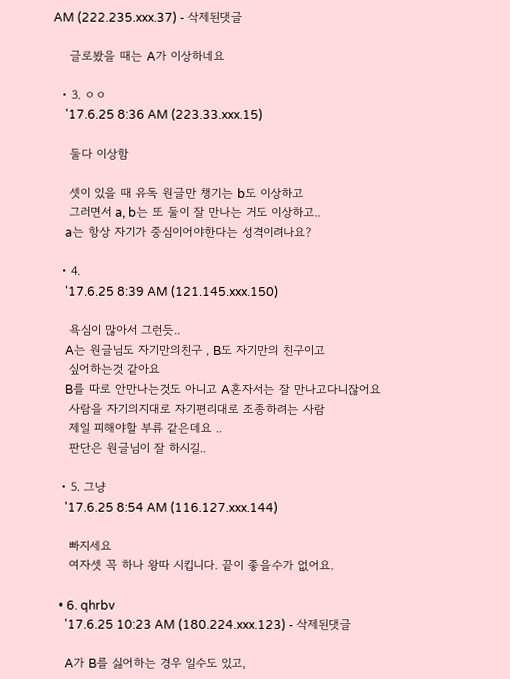AM (222.235.xxx.37) - 삭제된댓글

    글로봤을 때는 A가 이상하네요

  • 3. ㅇㅇ
    '17.6.25 8:36 AM (223.33.xxx.15)

    둘다 이상함

    셋이 있을 때 유독 원글만 챙기는 b도 이상하고
    그러면서 a, b는 또 둘이 잘 만나는 거도 이상하고..
    a는 항상 자기가 중심이어야한다는 성격이려나요?

  • 4.
    '17.6.25 8:39 AM (121.145.xxx.150)

    욕심이 많아서 그런듯..
    A는 원글님도 자기만의친구 , B도 자기만의 친구이고
    싶어하는것 같아요
    B를 따로 안만나는것도 아니고 A혼자서는 잘 만나고다니잖어요
    사람을 자기의지대로 자기편리대로 조종하려는 사람
    제일 피해야할 부류 같은데요 ..
    판단은 원글님이 잘 하시길..

  • 5. 그냥
    '17.6.25 8:54 AM (116.127.xxx.144)

    빠지세요
    여자셋 꼭 하나 왕따 시킵니다. 끝이 좋을수가 없어요.

  • 6. qhrbv
    '17.6.25 10:23 AM (180.224.xxx.123) - 삭제된댓글

    A가 B를 싫어하는 경우 일수도 있고,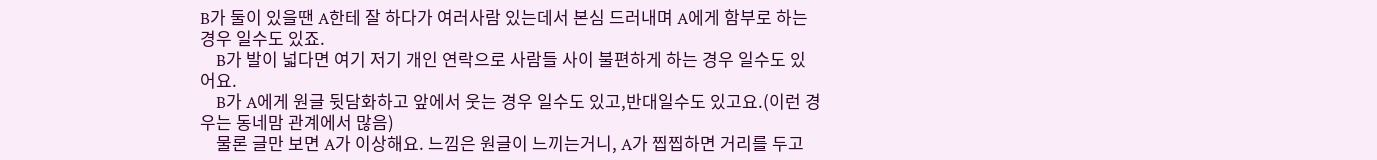B가 둘이 있을땐 A한테 잘 하다가 여러사람 있는데서 본심 드러내며 A에게 함부로 하는 경우 일수도 있죠.
    B가 발이 넓다면 여기 저기 개인 연락으로 사람들 사이 불편하게 하는 경우 일수도 있어요.
    B가 A에게 원글 뒷담화하고 앞에서 웃는 경우 일수도 있고,반대일수도 있고요.(이런 경우는 동네맘 관계에서 많음)
    물론 글만 보면 A가 이상해요. 느낌은 원글이 느끼는거니, A가 찝찝하면 거리를 두고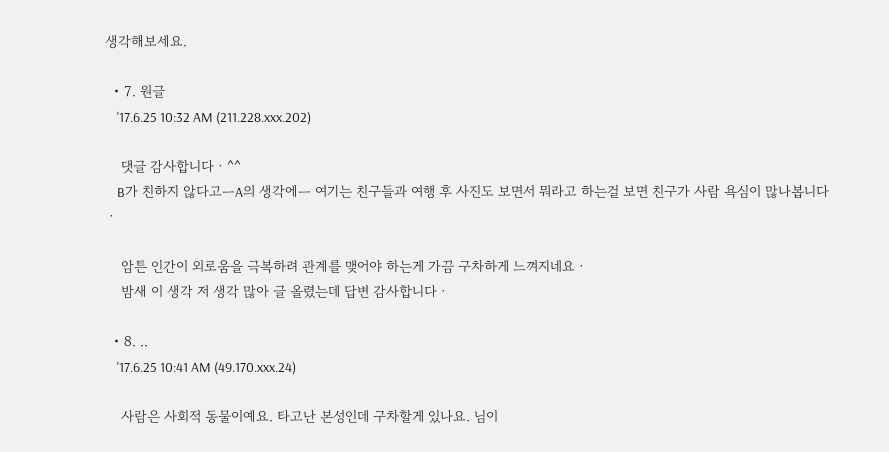생각해보세요.

  • 7. 원글
    '17.6.25 10:32 AM (211.228.xxx.202)

    댓글 감사합니다ㆍ^^
    B가 친하지 않다고ㅡA의 생각에ㅡ 여기는 친구들과 여행 후 사진도 보면서 뭐라고 하는걸 보면 친구가 사람 욕심이 많나봅니다ㆍ

    암튼 인간이 외로움을 극복하려 관계를 맺어야 하는게 가끔 구차하게 느껴지네요ㆍ
    밤새 이 생각 저 생각 많아 글 올렸는데 답변 감사합니다ㆍ

  • 8. ..
    '17.6.25 10:41 AM (49.170.xxx.24)

    사람은 사회적 동물이예요. 타고난 본성인데 구차할게 있나요. 님이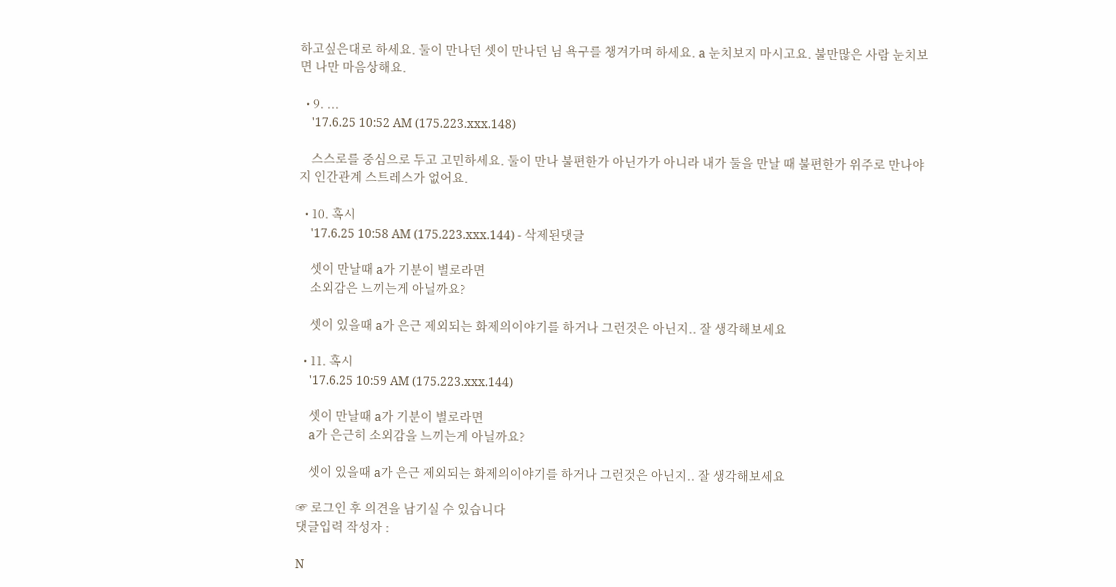하고싶은대로 하세요. 둘이 만나던 셋이 만나던 님 욕구를 챙겨가며 하세요. a 눈치보지 마시고요. 불만많은 사람 눈치보면 나만 마음상해요.

  • 9. ...
    '17.6.25 10:52 AM (175.223.xxx.148)

    스스로를 중심으로 두고 고민하세요. 둘이 만나 불편한가 아닌가가 아니라 내가 둘을 만날 때 불편한가 위주로 만나야지 인간관계 스트레스가 없어요.

  • 10. 혹시
    '17.6.25 10:58 AM (175.223.xxx.144) - 삭제된댓글

    셋이 만날때 a가 기분이 별로라면
    소외감은 느끼는게 아닐까요?

    셋이 있을때 a가 은근 제외되는 화제의이야기를 하거나 그런것은 아닌지.. 잘 생각해보세요

  • 11. 혹시
    '17.6.25 10:59 AM (175.223.xxx.144)

    셋이 만날때 a가 기분이 별로라면
    a가 은근히 소외감을 느끼는게 아닐까요?

    셋이 있을때 a가 은근 제외되는 화제의이야기를 하거나 그런것은 아닌지.. 잘 생각해보세요

☞ 로그인 후 의견을 남기실 수 있습니다
댓글입력 작성자 :

N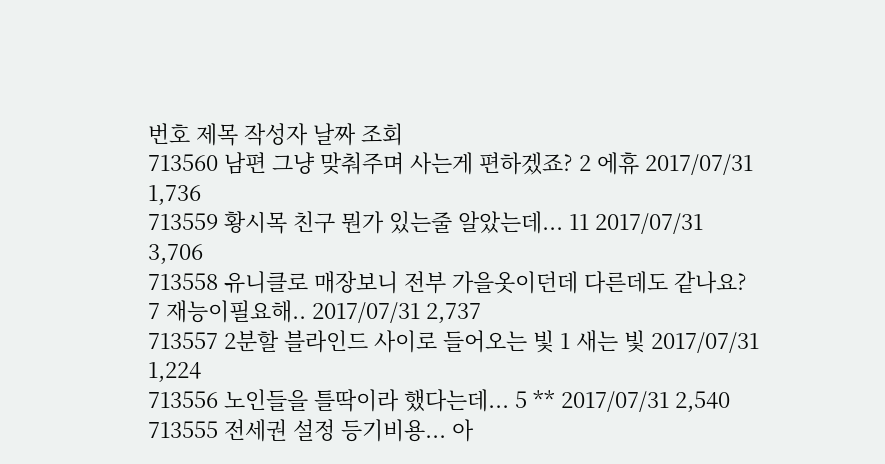번호 제목 작성자 날짜 조회
713560 남편 그냥 맞춰주며 사는게 편하겠죠? 2 에휴 2017/07/31 1,736
713559 황시목 친구 뭔가 있는줄 알았는데... 11 2017/07/31 3,706
713558 유니클로 매장보니 전부 가을옷이던데 다른데도 같나요? 7 재능이필요해.. 2017/07/31 2,737
713557 2분할 블라인드 사이로 들어오는 빛 1 새는 빛 2017/07/31 1,224
713556 노인들을 틀딱이라 했다는데... 5 ** 2017/07/31 2,540
713555 전세권 설정 등기비용... 아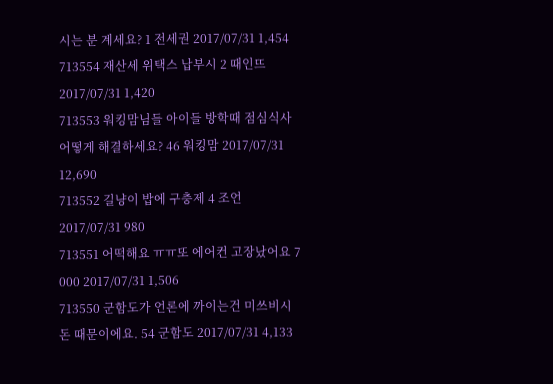시는 분 계세요? 1 전세권 2017/07/31 1,454
713554 재산세 위택스 납부시 2 때인뜨 2017/07/31 1,420
713553 워킹맘님들 아이들 방학때 점심식사 어떻게 해결하세요? 46 워킹맘 2017/07/31 12,690
713552 길냥이 밥에 구충제 4 조언 2017/07/31 980
713551 어떡해요 ㅠㅠ또 에어컨 고장났어요 7 000 2017/07/31 1,506
713550 군함도가 언론에 까이는건 미쓰비시 돈 때문이에요. 54 군함도 2017/07/31 4,133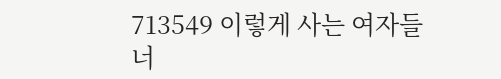713549 이렇게 사는 여자들 너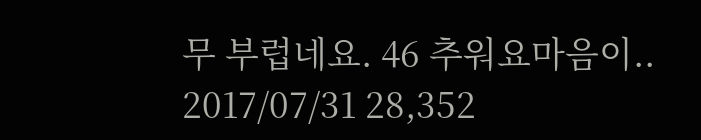무 부럽네요. 46 추워요마음이.. 2017/07/31 28,352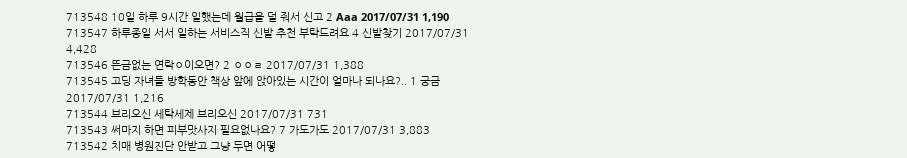713548 10일 하루 9시간 일했는데 월급을 덜 줘서 신고 2 Aaa 2017/07/31 1,190
713547 하루종일 서서 일하는 서비스직 신발 추천 부탁드려요 4 신발찾기 2017/07/31 4,428
713546 뜬금없는 연락ㅇ이오면? 2 ㅇㅇㄹ 2017/07/31 1,388
713545 고딩 자녀들 방학동안 책상 앞에 앉아있는 시간이 얼마나 되나요?.. 1 궁금 2017/07/31 1,216
713544 브리오신 세탁세제 브리오신 2017/07/31 731
713543 써마지 하면 피부맛사지 필요없나요? 7 가도가도 2017/07/31 3,883
713542 치매 병원진단 안받고 그냥 두면 어떻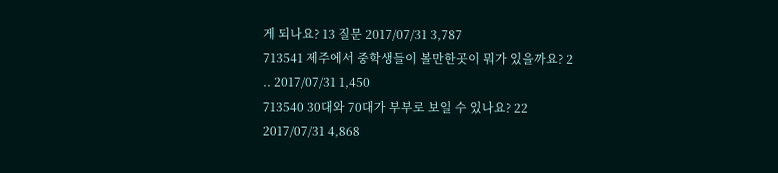게 되나요? 13 질문 2017/07/31 3,787
713541 제주에서 중학생들이 볼만한곳이 뭐가 있을까요? 2 .. 2017/07/31 1,450
713540 30대와 70대가 부부로 보일 수 있나요? 22 2017/07/31 4,868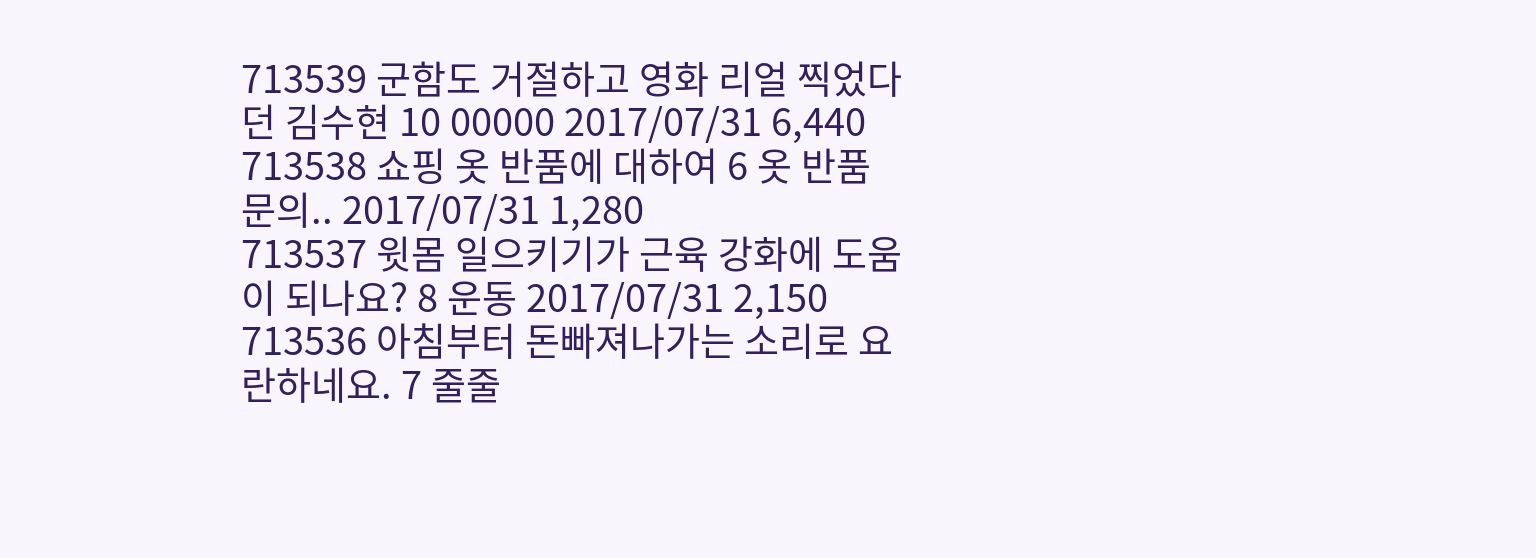713539 군함도 거절하고 영화 리얼 찍었다던 김수현 10 00000 2017/07/31 6,440
713538 쇼핑 옷 반품에 대하여 6 옷 반품문의.. 2017/07/31 1,280
713537 윗몸 일으키기가 근육 강화에 도움이 되나요? 8 운동 2017/07/31 2,150
713536 아침부터 돈빠져나가는 소리로 요란하네요. 7 줄줄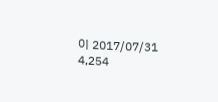이 2017/07/31 4,254